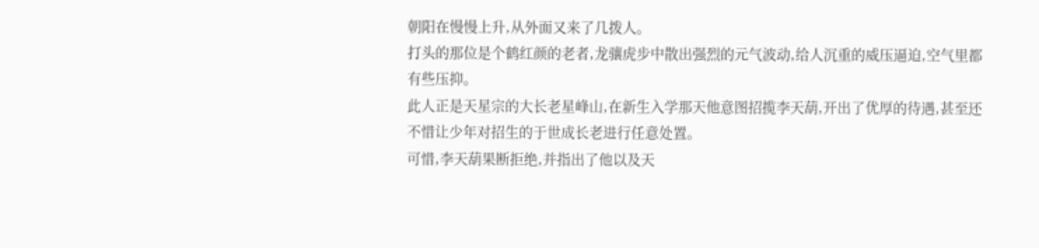朝阳在慢慢上升,从外面又来了几拨人。
打头的那位是个鹤红颜的老者,龙骧虎步中散出强烈的元气波动,给人沉重的威压逼迫,空气里都有些压抑。
此人正是天星宗的大长老星峰山,在新生入学那天他意图招揽李天葫,开出了优厚的待遇,甚至还不惜让少年对招生的于世成长老进行任意处置。
可惜,李天葫果断拒绝,并指出了他以及天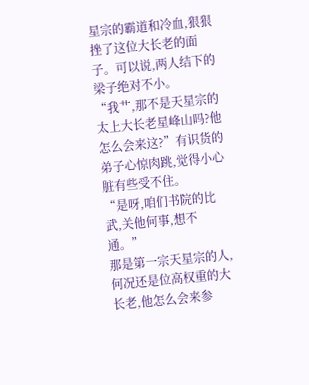星宗的霸道和冷血,狠狠挫了这位大长老的面子。可以说,两人结下的梁子绝对不小。
“我艹,那不是天星宗的太上大长老星峰山吗?他怎么会来这?”有识货的弟子心惊肉跳,觉得小心脏有些受不住。
“是呀,咱们书院的比武,关他何事,想不通。”
那是第一宗天星宗的人,何况还是位高权重的大长老,他怎么会来参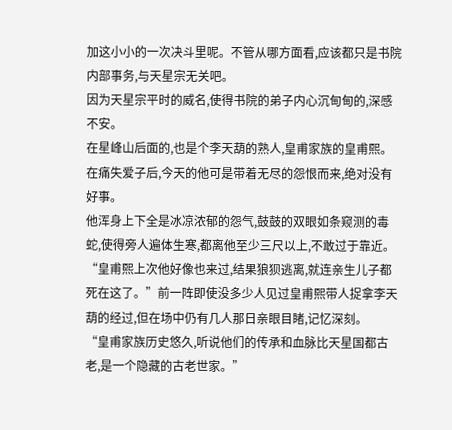加这小小的一次决斗里呢。不管从哪方面看,应该都只是书院内部事务,与天星宗无关吧。
因为天星宗平时的威名,使得书院的弟子内心沉甸甸的,深感不安。
在星峰山后面的,也是个李天葫的熟人,皇甫家族的皇甫熙。在痛失爱子后,今天的他可是带着无尽的怨恨而来,绝对没有好事。
他浑身上下全是冰凉浓郁的怨气,鼓鼓的双眼如条窥测的毒蛇,使得旁人遍体生寒,都离他至少三尺以上,不敢过于靠近。
“皇甫熙上次他好像也来过,结果狼狈逃离,就连亲生儿子都死在这了。”前一阵即使没多少人见过皇甫熙带人捉拿李天葫的经过,但在场中仍有几人那日亲眼目睹,记忆深刻。
“皇甫家族历史悠久,听说他们的传承和血脉比天星国都古老,是一个隐藏的古老世家。”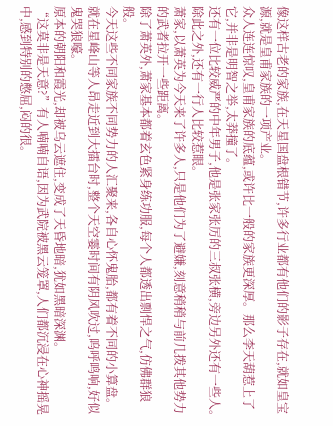像这样古老的家族,在天星国盘根错节,许多行业都有他们的影子存在,就如皇宝源,就是皇甫家族的一项产业。
众人连连惊叹,皇甫家族的底蕴,或许比一般的家族更深厚。那么李天葫惹上了它,并非是明智之举,太莽撞了。
还有一位比较威严的中年男子,他是张家张厉的三叔张横,旁边另外还有一些人。除此之外,还有一行人比较惹眼。
萧家,以萧英为今天来了许多人,只是他们为了避嫌,刻意稍稍与前几拨其他势力的武者拉开一些距离。
除了萧英外,萧家基本都着玄色紧身练功服,每个人都透出剽悍之气,仿佛群狼般。
今天这些不同家族不同势力的人汇聚来,各自心怀鬼胎,都有着不同的小算盘。
就在星峰山等人昂走近到大擂台时,整个天空霎时间有阴风吹过,呜呼鸣响,好似鬼哭狼嚎。
原本的朝阳和霞光,却被乌云遮住,变成了天昏地暗,犹如黑暗深渊。
“这莫非是天意?”有人喃喃自语,因为武院被黑云笼罩,人们都沉浸在心神摇晃中,感到特别的憋屈,闷的很。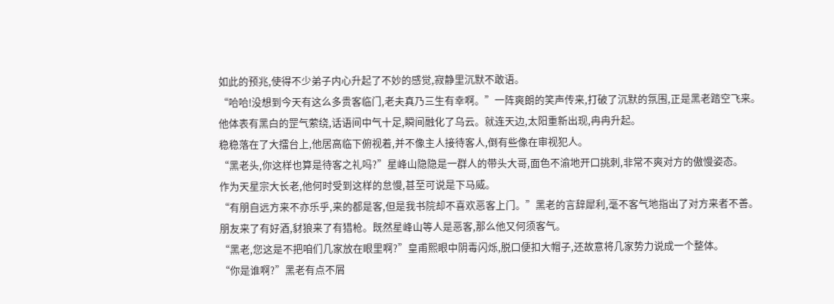如此的预兆,使得不少弟子内心升起了不妙的感觉,寂静里沉默不敢语。
“哈哈!没想到今天有这么多贵客临门,老夫真乃三生有幸啊。”一阵爽朗的笑声传来,打破了沉默的氛围,正是黑老踏空飞来。
他体表有黑白的罡气萦绕,话语间中气十足,瞬间融化了乌云。就连天边,太阳重新出现,冉冉升起。
稳稳落在了大擂台上,他居高临下俯视着,并不像主人接待客人,倒有些像在审视犯人。
“黑老头,你这样也算是待客之礼吗?”星峰山隐隐是一群人的带头大哥,面色不渝地开口挑刺,非常不爽对方的傲慢姿态。
作为天星宗大长老,他何时受到这样的怠慢,甚至可说是下马威。
“有朋自远方来不亦乐乎,来的都是客,但是我书院却不喜欢恶客上门。”黑老的言辞犀利,毫不客气地指出了对方来者不善。
朋友来了有好酒,豺狼来了有猎枪。既然星峰山等人是恶客,那么他又何须客气。
“黑老,您这是不把咱们几家放在眼里啊?”皇甫熙眼中阴毒闪烁,脱口便扣大帽子,还故意将几家势力说成一个整体。
“你是谁啊?”黑老有点不屑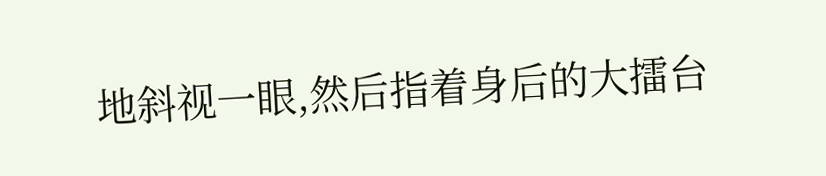地斜视一眼,然后指着身后的大擂台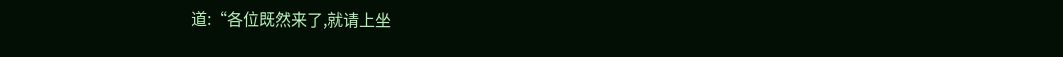道:“各位既然来了,就请上坐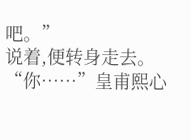吧。”
说着,便转身走去。
“你……”皇甫熙心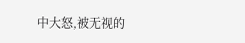中大怒,被无视的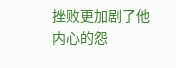挫败更加剧了他内心的怨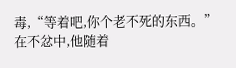毒,“等着吧,你个老不死的东西。”
在不忿中,他随着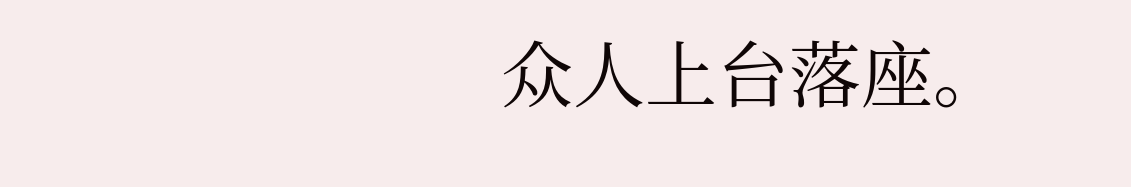众人上台落座。